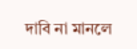দাবি না মানলে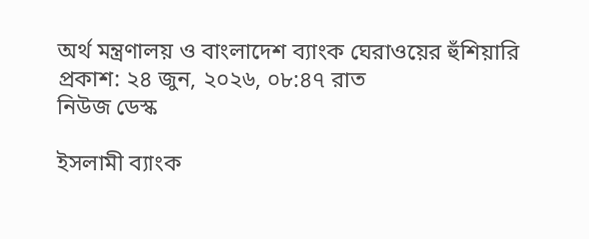অর্থ মন্ত্রণালয় ও বাংলাদেশ ব্যাংক ঘেরাওয়ের হুঁশিয়ারি
প্রকাশ: ২৪ জুন, ২০২৬, ০৮:৪৭ রাত
নিউজ ডেস্ক

ইসলামী ব্যাংক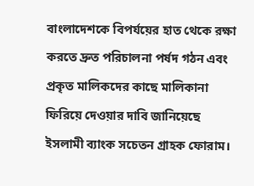বাংলাদেশকে বিপর্যয়ের হাত থেকে রক্ষা করতে দ্রুত পরিচালনা পর্ষদ গঠন এবং প্রকৃত মালিকদের কাছে মালিকানা ফিরিয়ে দেওয়ার দাবি জানিয়েছে ইসলামী ব্যাংক সচেতন গ্রাহক ফোরাম।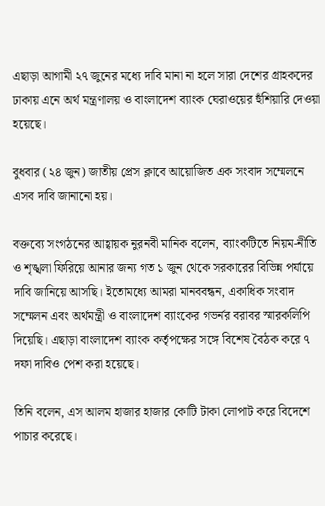এছাড়া আগামী ২৭ জুনের মধ্যে দাবি মানা না হলে সারা দেশের গ্রাহকদের ঢাকায় এনে অর্থ মন্ত্রণালয় ও বাংলাদেশ ব্যাংক ঘেরাওয়ের হুঁশিয়ারি দেওয়া হয়েছে।

বুধবার (২৪ জুন) জাতীয় প্রেস ক্লাবে আয়োজিত এক সংবাদ সম্মেলনে এসব দাবি জানানো হয়।

বক্তব্যে সংগঠনের আহ্বায়ক নুরনবী মানিক বলেন, ব্যাংকটিতে নিয়ম-নীতি ও শৃঙ্খলা ফিরিয়ে আনার জন্য গত ১ জুন থেকে সরকারের বিভিন্ন পর্যায়ে দাবি জানিয়ে আসছি। ইতোমধ্যে আমরা মানববন্ধন, একাধিক সংবাদ সম্মেলন এবং অর্থমন্ত্রী ও বাংলাদেশ ব্যাংকের গভর্নর বরাবর স্মারকলিপি দিয়েছি। এছাড়া বাংলাদেশ ব্যাংক কর্তৃপক্ষের সঙ্গে বিশেষ বৈঠক করে ৭ দফা দাবিও পেশ করা হয়েছে।

তিনি বলেন, এস আলম হাজার হাজার কোটি টাকা লোপাট করে বিদেশে পাচার করেছে।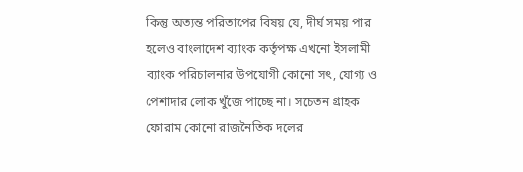কিন্তু অত্যন্ত পরিতাপের বিষয় যে, দীর্ঘ সময় পার হলেও বাংলাদেশ ব্যাংক কর্তৃপক্ষ এখনো ইসলামী ব্যাংক পরিচালনার উপযোগী কোনো সৎ, যোগ্য ও পেশাদার লোক খুঁজে পাচ্ছে না। সচেতন গ্রাহক ফোরাম কোনো রাজনৈতিক দলের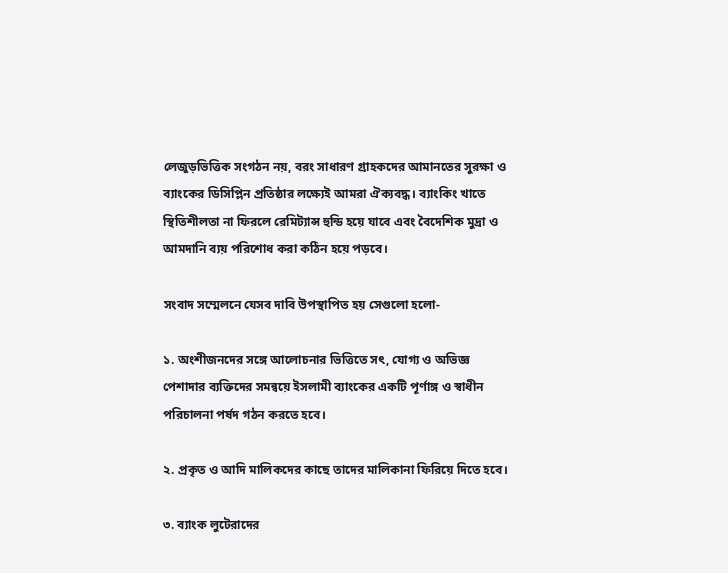লেজুড়ভিত্তিক সংগঠন নয়, বরং সাধারণ গ্রাহকদের আমানতের সুরক্ষা ও ব্যাংকের ডিসিপ্লিন প্রতিষ্ঠার লক্ষ্যেই আমরা ঐক্যবদ্ধ। ব্যাংকিং খাতে স্থিতিশীলতা না ফিরলে রেমিট্যান্স হুন্ডি হয়ে যাবে এবং বৈদেশিক মুদ্রা ও আমদানি ব্যয় পরিশোধ করা কঠিন হয়ে পড়বে।

সংবাদ সম্মেলনে যেসব দাবি উপস্থাপিত হয় সেগুলো হলো-

১. অংশীজনদের সঙ্গে আলোচনার ভিত্তিতে সৎ, যোগ্য ও অভিজ্ঞ পেশাদার ব্যক্তিদের সমন্বয়ে ইসলামী ব্যাংকের একটি পূর্ণাঙ্গ ও স্বাধীন পরিচালনা পর্ষদ গঠন করতে হবে।

২. প্রকৃত ও আদি মালিকদের কাছে তাদের মালিকানা ফিরিয়ে দিতে হবে।

৩. ব্যাংক লুটেরাদের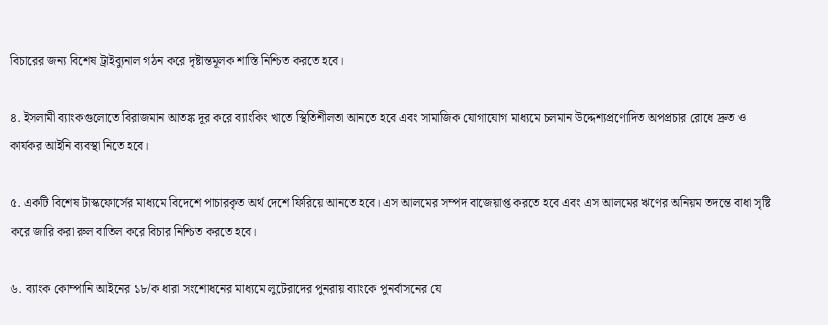বিচারের জন্য বিশেষ ট্রাইব্যুনাল গঠন করে দৃষ্টান্তমূলক শাস্তি নিশ্চিত করতে হবে।

৪. ইসলামী ব্যাংকগুলোতে বিরাজমান আতঙ্ক দূর করে ব্যাংকিং খাতে স্থিতিশীলতা আনতে হবে এবং সামাজিক যোগাযোগ মাধ্যমে চলমান উদ্দেশ্যপ্রণোদিত অপপ্রচার রোধে দ্রুত ও কার্যকর আইনি ব্যবস্থা নিতে হবে।

৫. একটি বিশেষ টাস্কফোর্সের মাধ্যমে বিদেশে পাচারকৃত অর্থ দেশে ফিরিয়ে আনতে হবে। এস আলমের সম্পদ বাজেয়াপ্ত করতে হবে এবং এস আলমের ঋণের অনিয়ম তদন্তে বাধা সৃষ্টি করে জারি করা রুল বাতিল করে বিচার নিশ্চিত করতে হবে।

৬. ব্যাংক কোম্পানি আইনের ১৮/ক ধারা সংশোধনের মাধ্যমে লুটেরাদের পুনরায় ব্যাংকে পুনর্বাসনের যে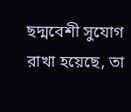ছদ্মবেশী সুযোগ রাখা হয়েছে, তা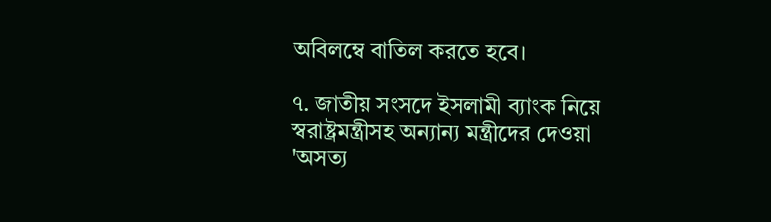অবিলম্বে বাতিল করতে হবে।

৭. জাতীয় সংসদে ইসলামী ব্যাংক নিয়ে স্বরাষ্ট্রমন্ত্রীসহ অন্যান্য মন্ত্রীদের দেওয়া 'অসত‍্য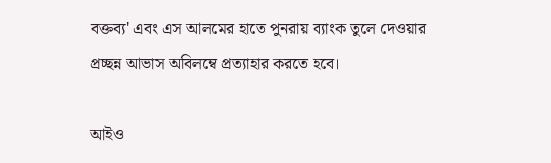বক্তব্য' এবং এস আলমের হাতে পুনরায় ব্যাংক তুলে দেওয়ার প্রচ্ছন্ন আভাস অবিলম্বে প্রত্যাহার করতে হবে।

আইও